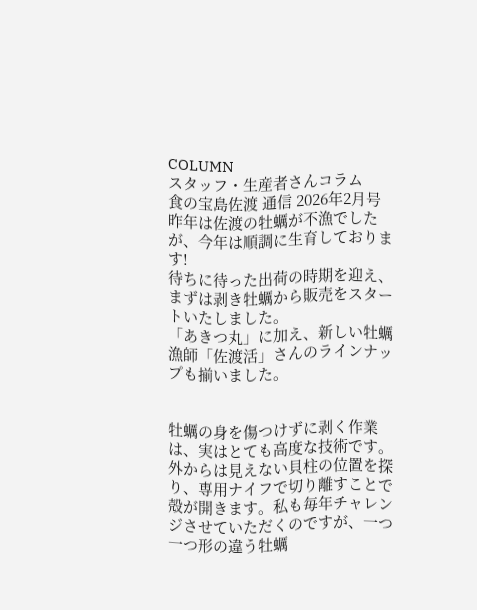COLUMN
スタッフ・生産者さんコラム
食の宝島佐渡 通信 2026年2月号
昨年は佐渡の牡蠣が不漁でしたが、今年は順調に生育しております!
待ちに待った出荷の時期を迎え、まずは剥き牡蠣から販売をスタートいたしました。
「あきつ丸」に加え、新しい牡蠣漁師「佐渡活」さんのラインナップも揃いました。


牡蠣の身を傷つけずに剥く作業は、実はとても高度な技術です。外からは見えない貝柱の位置を探り、専用ナイフで切り離すことで殻が開きます。私も毎年チャレンジさせていただくのですが、一つ一つ形の違う牡蠣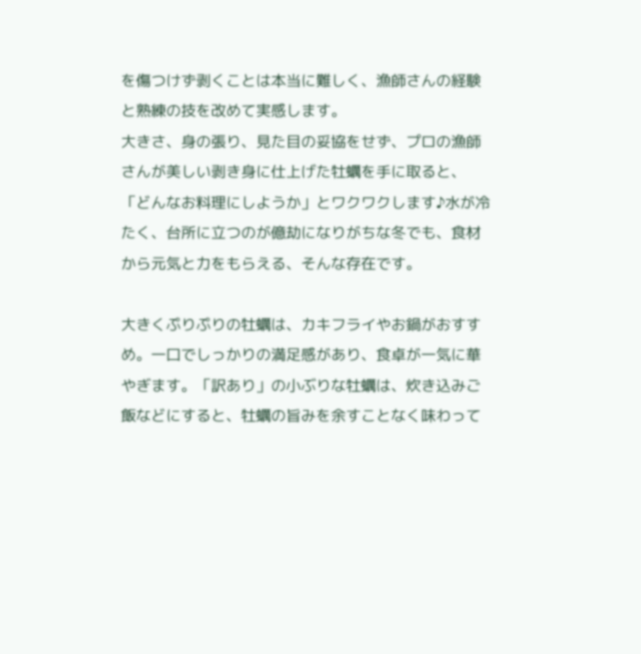を傷つけず剥くことは本当に難しく、漁師さんの経験と熟練の技を改めて実感します。
大きさ、身の張り、見た目の妥協をせず、プロの漁師さんが美しい剥き身に仕上げた牡蠣を手に取ると、「どんなお料理にしようか」とワクワクします♪水が冷たく、台所に立つのが億劫になりがちな冬でも、食材から元気と力をもらえる、そんな存在です。

大きくぷりぷりの牡蠣は、カキフライやお鍋がおすすめ。一口でしっかりの満足感があり、食卓が一気に華やぎます。「訳あり」の小ぶりな牡蠣は、炊き込みご飯などにすると、牡蠣の旨みを余すことなく味わって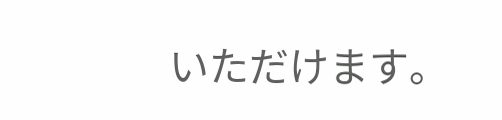いただけます。